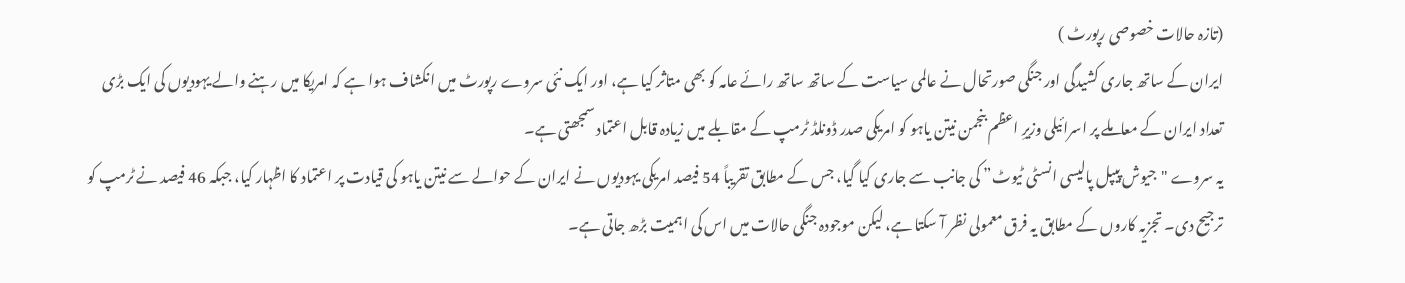(تازہ حالات خصوصی رپورٹ )
ایران کے ساتھ جاری کشیدگی اور جنگی صورتحال نے عالمی سیاست کے ساتھ ساتھ رائے عامہ کو بھی متاثر کیا ہے، اور ایک نئی سروے رپورٹ میں انکشاف ہوا ہے کہ امریکا میں رہنے والے یہودیوں کی ایک بڑی تعداد ایران کے معاملے پر اسرائیلی وزیرِ اعظم بنجمن نیتن یاہو کو امریکی صدر ڈونلڈ ٹرمپ کے مقابلے میں زیادہ قابل اعتماد سمجھتی ہے۔
یہ سروے "جیوش پیپل پالیسی انسٹی ٹیوٹ” کی جانب سے جاری کیا گیا، جس کے مطابق تقریباً 54 فیصد امریکی یہودیوں نے ایران کے حوالے سے نیتن یاہو کی قیادت پر اعتماد کا اظہار کیا، جبکہ 46 فیصد نے ٹرمپ کو ترجیح دی۔ تجزیہ کاروں کے مطابق یہ فرق معمولی نظر آ سکتا ہے، لیکن موجودہ جنگی حالات میں اس کی اہمیت بڑھ جاتی ہے۔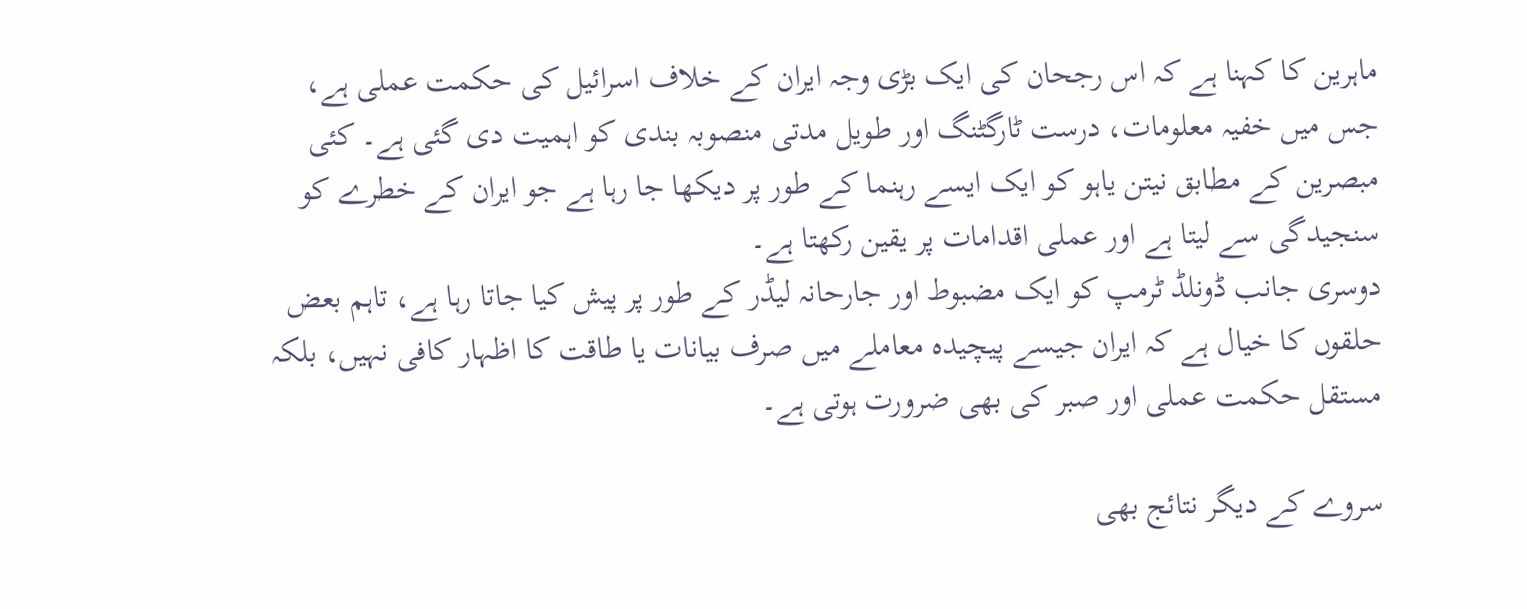ماہرین کا کہنا ہے کہ اس رجحان کی ایک بڑی وجہ ایران کے خلاف اسرائیل کی حکمت عملی ہے، جس میں خفیہ معلومات، درست ٹارگٹنگ اور طویل مدتی منصوبہ بندی کو اہمیت دی گئی ہے۔ کئی مبصرین کے مطابق نیتن یاہو کو ایک ایسے رہنما کے طور پر دیکھا جا رہا ہے جو ایران کے خطرے کو سنجیدگی سے لیتا ہے اور عملی اقدامات پر یقین رکھتا ہے۔
دوسری جانب ڈونلڈ ٹرمپ کو ایک مضبوط اور جارحانہ لیڈر کے طور پر پیش کیا جاتا رہا ہے، تاہم بعض حلقوں کا خیال ہے کہ ایران جیسے پیچیدہ معاملے میں صرف بیانات یا طاقت کا اظہار کافی نہیں، بلکہ مستقل حکمت عملی اور صبر کی بھی ضرورت ہوتی ہے۔

سروے کے دیگر نتائج بھی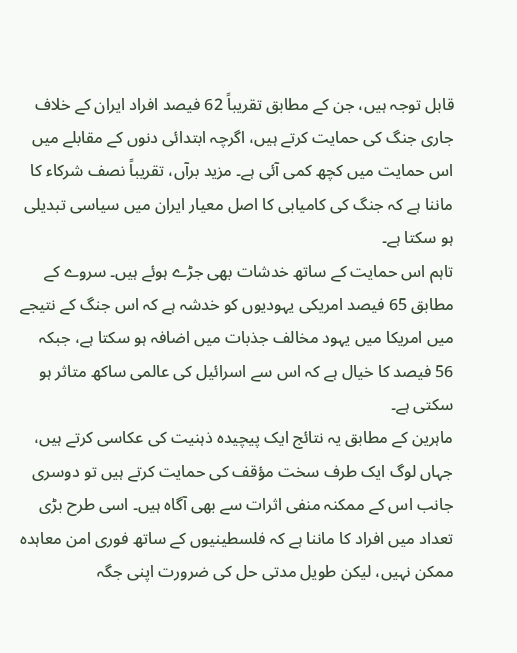قابل توجہ ہیں، جن کے مطابق تقریباً 62 فیصد افراد ایران کے خلاف جاری جنگ کی حمایت کرتے ہیں، اگرچہ ابتدائی دنوں کے مقابلے میں اس حمایت میں کچھ کمی آئی ہے۔ مزید برآں، تقریباً نصف شرکاء کا ماننا ہے کہ جنگ کی کامیابی کا اصل معیار ایران میں سیاسی تبدیلی ہو سکتا ہے۔
تاہم اس حمایت کے ساتھ خدشات بھی جڑے ہوئے ہیں۔ سروے کے مطابق 65 فیصد امریکی یہودیوں کو خدشہ ہے کہ اس جنگ کے نتیجے میں امریکا میں یہود مخالف جذبات میں اضافہ ہو سکتا ہے، جبکہ 56 فیصد کا خیال ہے کہ اس سے اسرائیل کی عالمی ساکھ متاثر ہو سکتی ہے۔
ماہرین کے مطابق یہ نتائج ایک پیچیدہ ذہنیت کی عکاسی کرتے ہیں، جہاں لوگ ایک طرف سخت مؤقف کی حمایت کرتے ہیں تو دوسری جانب اس کے ممکنہ منفی اثرات سے بھی آگاہ ہیں۔ اسی طرح بڑی تعداد میں افراد کا ماننا ہے کہ فلسطینیوں کے ساتھ فوری امن معاہدہ ممکن نہیں، لیکن طویل مدتی حل کی ضرورت اپنی جگہ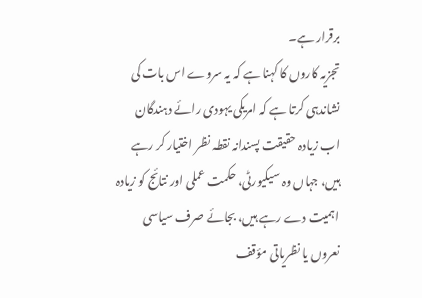برقرار ہے۔
تجزیہ کاروں کا کہنا ہے کہ یہ سروے اس بات کی نشاندہی کرتا ہے کہ امریکی یہودی رائے دہندگان اب زیادہ حقیقت پسندانہ نقطہ نظر اختیار کر رہے ہیں، جہاں وہ سیکیورٹی، حکمت عملی اور نتائج کو زیادہ اہمیت دے رہے ہیں، بجائے صرف سیاسی نعروں یا نظریاتی مؤقف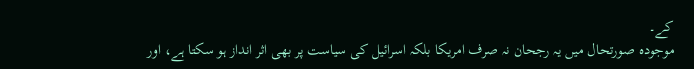کے۔
موجودہ صورتحال میں یہ رجحان نہ صرف امریکا بلکہ اسرائیل کی سیاست پر بھی اثر انداز ہو سکتا ہے، اور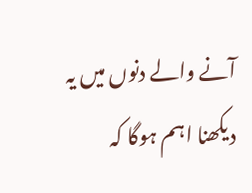آنے والے دنوں میں یہ دیکھنا اہم ہوگا کہ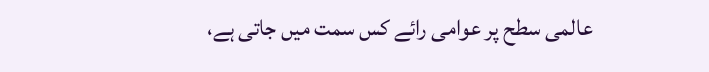عالمی سطح پر عوامی رائے کس سمت میں جاتی ہے،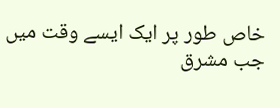خاص طور پر ایک ایسے وقت میں جب مشرق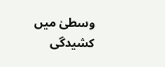وسطیٰ میں کشیدگی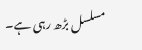مسلسل بڑھ رہی ہے۔